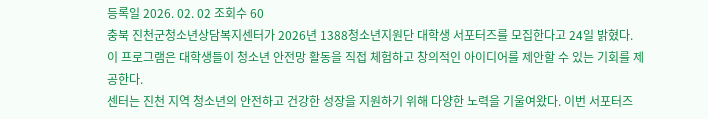등록일 2026. 02. 02 조회수 60
충북 진천군청소년상담복지센터가 2026년 1388청소년지원단 대학생 서포터즈를 모집한다고 24일 밝혔다. 이 프로그램은 대학생들이 청소년 안전망 활동을 직접 체험하고 창의적인 아이디어를 제안할 수 있는 기회를 제공한다.
센터는 진천 지역 청소년의 안전하고 건강한 성장을 지원하기 위해 다양한 노력을 기울여왔다. 이번 서포터즈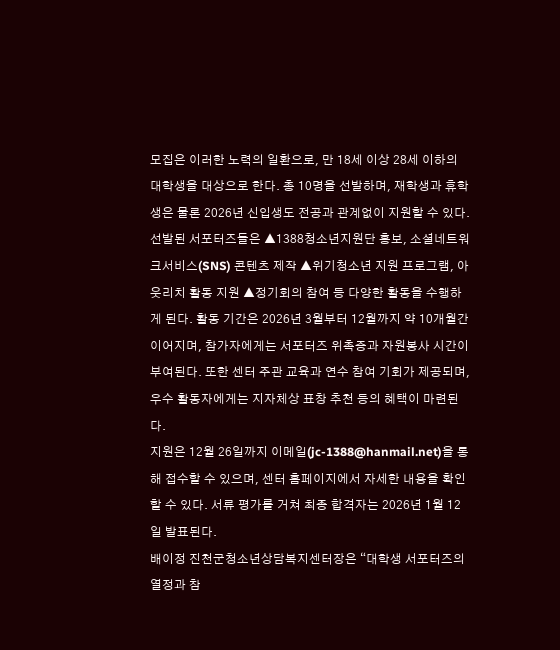모집은 이러한 노력의 일환으로, 만 18세 이상 28세 이하의 대학생을 대상으로 한다. 총 10명을 선발하며, 재학생과 휴학생은 물론 2026년 신입생도 전공과 관계없이 지원할 수 있다.
선발된 서포터즈들은 ▲1388청소년지원단 홍보, 소셜네트워크서비스(SNS) 콘텐츠 제작 ▲위기청소년 지원 프로그램, 아웃리치 활동 지원 ▲정기회의 참여 등 다양한 활동을 수행하게 된다. 활동 기간은 2026년 3월부터 12월까지 약 10개월간 이어지며, 참가자에게는 서포터즈 위촉증과 자원봉사 시간이 부여된다. 또한 센터 주관 교육과 연수 참여 기회가 제공되며, 우수 활동자에게는 지자체상 표창 추천 등의 혜택이 마련된다.
지원은 12월 26일까지 이메일(jc-1388@hanmail.net)을 통해 접수할 수 있으며, 센터 홈페이지에서 자세한 내용을 확인할 수 있다. 서류 평가를 거쳐 최종 합격자는 2026년 1월 12일 발표된다.
배이정 진천군청소년상담복지센터장은 “대학생 서포터즈의 열정과 참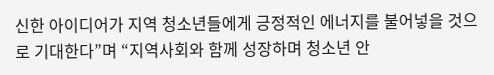신한 아이디어가 지역 청소년들에게 긍정적인 에너지를 불어넣을 것으로 기대한다”며 “지역사회와 함께 성장하며 청소년 안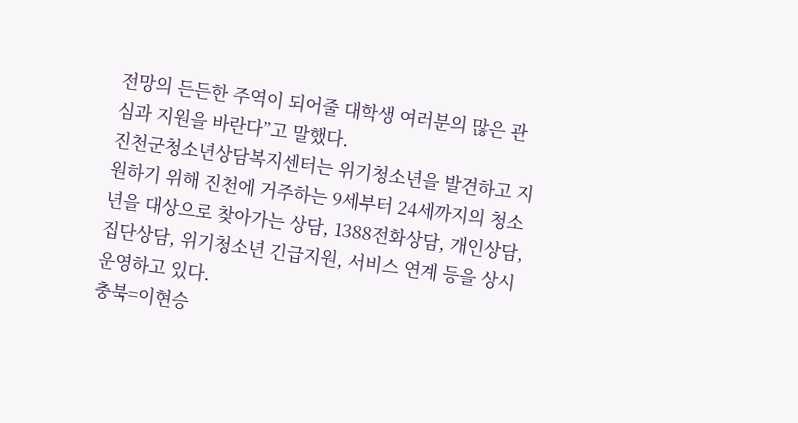전망의 든든한 주역이 되어줄 대학생 여러분의 많은 관심과 지원을 바란다”고 말했다.
진천군청소년상담복지센터는 위기청소년을 발견하고 지원하기 위해 진천에 거주하는 9세부터 24세까지의 청소년을 대상으로 찾아가는 상담, 1388전화상담, 개인상담, 집단상담, 위기청소년 긴급지원, 서비스 연계 등을 상시 운영하고 있다.
충북=이현승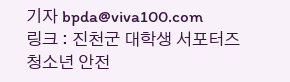기자 bpda@viva100.com
링크 : 진천군 대학생 서포터즈 청소년 안전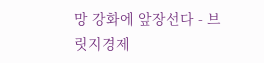망 강화에 앞장선다 - 브릿지경제